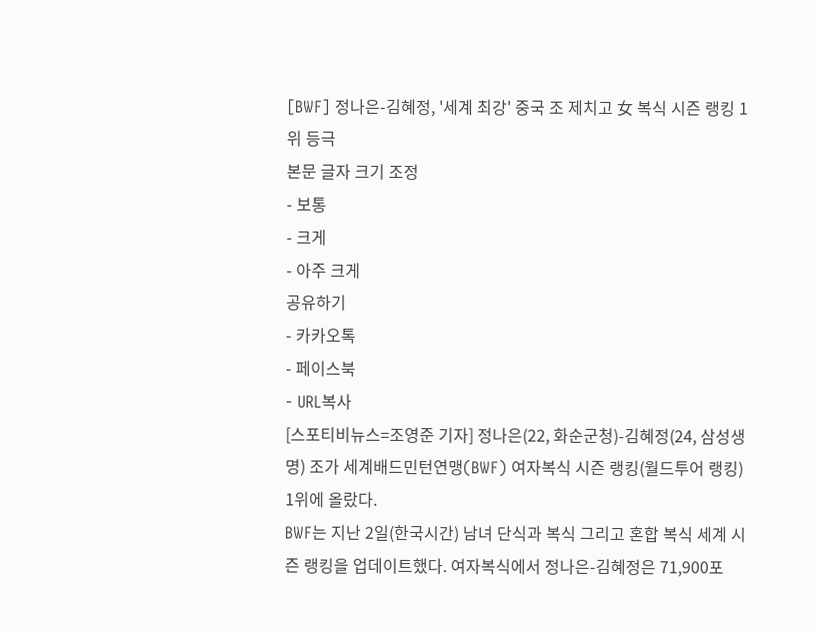[BWF] 정나은-김혜정, '세계 최강' 중국 조 제치고 女 복식 시즌 랭킹 1위 등극
본문 글자 크기 조정
- 보통
- 크게
- 아주 크게
공유하기
- 카카오톡
- 페이스북
- URL복사
[스포티비뉴스=조영준 기자] 정나은(22, 화순군청)-김혜정(24, 삼성생명) 조가 세계배드민턴연맹(BWF) 여자복식 시즌 랭킹(월드투어 랭킹) 1위에 올랐다.
BWF는 지난 2일(한국시간) 남녀 단식과 복식 그리고 혼합 복식 세계 시즌 랭킹을 업데이트했다. 여자복식에서 정나은-김혜정은 71,900포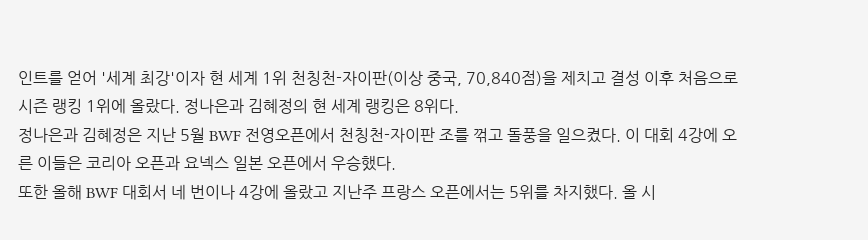인트를 얻어 '세계 최강'이자 현 세계 1위 천칭천-자이판(이상 중국, 70,840점)을 제치고 결성 이후 처음으로 시즌 랭킹 1위에 올랐다. 정나은과 김혜정의 현 세계 랭킹은 8위다.
정나은과 김혜정은 지난 5월 BWF 전영오픈에서 천칭천-자이판 조를 꺾고 돌풍을 일으켰다. 이 대회 4강에 오른 이들은 코리아 오픈과 요넥스 일본 오픈에서 우승했다.
또한 올해 BWF 대회서 네 번이나 4강에 올랐고 지난주 프랑스 오픈에서는 5위를 차지했다. 올 시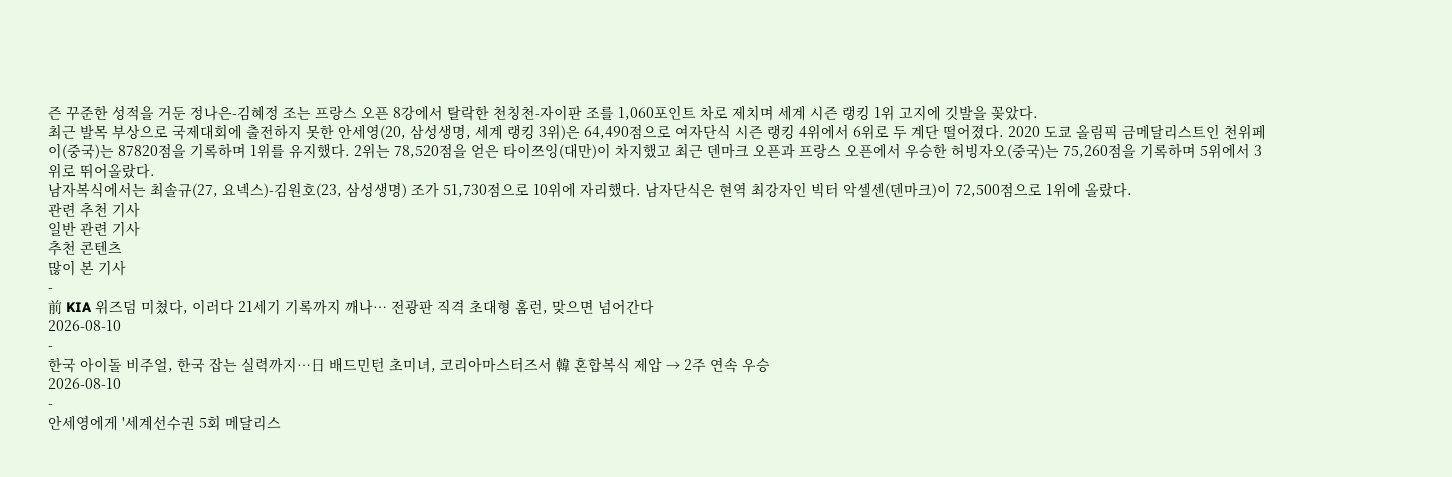즌 꾸준한 성적을 거둔 정나은-김혜정 조는 프랑스 오픈 8강에서 탈락한 천칭천-자이판 조를 1,060포인트 차로 제치며 세계 시즌 랭킹 1위 고지에 깃발을 꽂았다.
최근 발목 부상으로 국제대회에 출전하지 못한 안세영(20, 삼성생명, 세계 랭킹 3위)은 64,490점으로 여자단식 시즌 랭킹 4위에서 6위로 두 계단 떨어졌다. 2020 도쿄 올림픽 금메달리스트인 천위페이(중국)는 87820점을 기록하며 1위를 유지했다. 2위는 78,520점을 얻은 타이쯔잉(대만)이 차지했고 최근 덴마크 오픈과 프랑스 오픈에서 우승한 허빙자오(중국)는 75,260점을 기록하며 5위에서 3위로 뛰어올랐다.
남자복식에서는 최솔규(27, 요넥스)-김원호(23, 삼성생명) 조가 51,730점으로 10위에 자리했다. 남자단식은 현역 최강자인 빅터 악셀센(덴마크)이 72,500점으로 1위에 올랐다.
관련 추천 기사
일반 관련 기사
추천 콘텐츠
많이 본 기사
-
前 KIA 위즈덤 미쳤다, 이러다 21세기 기록까지 깨나… 전광판 직격 초대형 홈런, 맞으면 넘어간다
2026-08-10
-
한국 아이돌 비주얼, 한국 잡는 실력까지…日 배드민턴 초미녀, 코리아마스터즈서 韓 혼합복식 제압 → 2주 연속 우승
2026-08-10
-
안세영에게 '세계선수권 5회 메달리스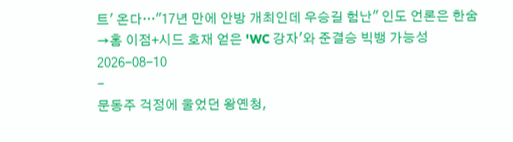트' 온다…"17년 만에 안방 개최인데 우승길 험난" 인도 언론은 한숨→홈 이점+시드 호재 얻은 'WC 강자'와 준결승 빅뱅 가능성
2026-08-10
-
문동주 걱정에 울었던 왕옌청,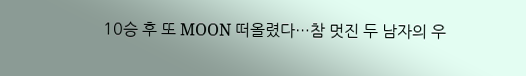10승 후 또 MOON 떠올렸다…참 멋진 두 남자의 우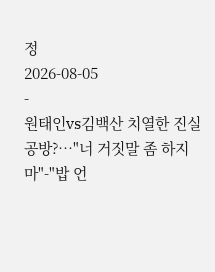정
2026-08-05
-
원태인vs김백산 치열한 진실 공방?…"너 거짓말 좀 하지 마"-"밥 언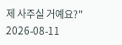제 사주실 거예요?"
2026-08-11